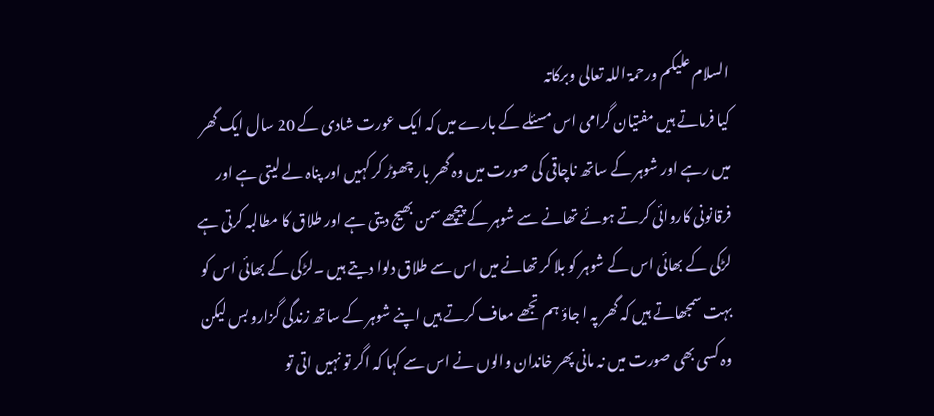السلام علیکم ورحمۃ اللہ تعالی وبرکاتہ
کیا فرماتے ہیں مفتیان گرامی اس مسئلے کے بارے میں کہ ایک عورت شادی کے 20 سال ایک گھر میں رہے اور شوہر کے ساتھ ناچاقی کی صورت میں وہ گھر بار چھوڑ کر کہیں اور پناہ لے لیتی ہے اور فرقانونی کاروائی کرتے ہوئے تھانے سے شوہر کے پیچھے سمن بھیج دیتی ہے اور طلاق کا مطالبہ کرتی ہے لڑکی کے بھائی اس کے شوہر کو بلا کر تھانے میں اس سے طلاق دلوا دیتے ہیں ۔لڑکی کے بھائی اس کو بہت سمجھاتے ہیں کہ گھر پہ ا جاؤ ہم تجھے معاف کرتے ہیں اپنے شوہر کے ساتھ زندگی گزارو بس لیکن وہ کسی بھی صورت میں نہ مانی پھر خاندان والوں نے اس سے کہا کہ اگر تو نہیں اتی تو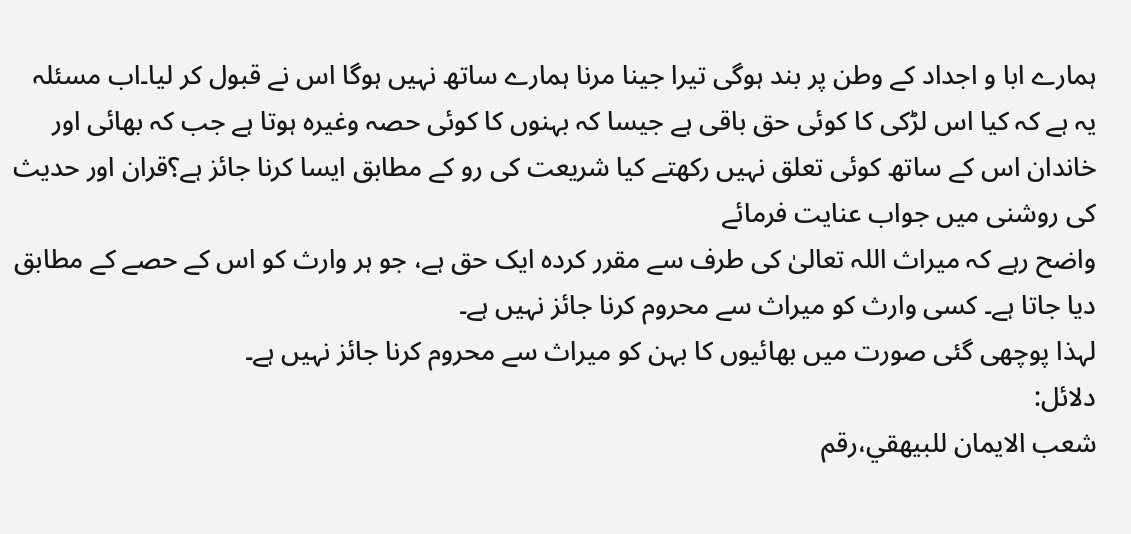ہمارے ابا و اجداد کے وطن پر بند ہوگی تیرا جینا مرنا ہمارے ساتھ نہیں ہوگا اس نے قبول کر لیا۔اب مسئلہ یہ ہے کہ کیا اس لڑکی کا کوئی حق باقی ہے جیسا کہ بہنوں کا کوئی حصہ وغیرہ ہوتا ہے جب کہ بھائی اور خاندان اس کے ساتھ کوئی تعلق نہیں رکھتے کیا شریعت کی رو کے مطابق ایسا کرنا جائز ہے؟قران اور حدیث کی روشنی میں جواب عنایت فرمائے
واضح رہے کہ میراث اللہ تعالیٰ کی طرف سے مقرر کردہ ایک حق ہے، جو ہر وارث کو اس کے حصے کے مطابق دیا جاتا ہے۔ کسی وارث کو میراث سے محروم کرنا جائز نہیں ہے۔
لہذا پوچھی گئی صورت میں بھائیوں کا بہن کو میراث سے محروم کرنا جائز نہیں ہے۔
دلائل:
شعب الايمان للبيهقي،رقم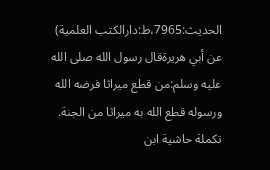الحديث:7965،ط:دارالكتب العلمية)
عن أبي هريرةقال رسول الله صلى الله عليه وسلم:من قطع ميراثا فرضه الله ورسوله قطع الله به ميراثا من الجنة.
تكملة حاشية ابن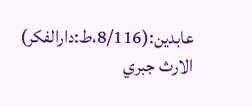عابدين:(8/116،ط:دارالفكر)
الارث جبري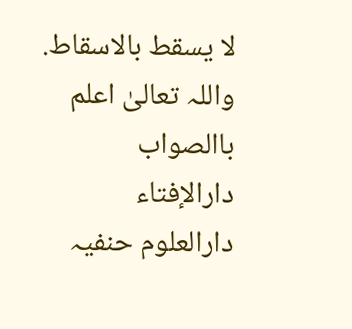لا يسقط بالاسقاط.
واللہ تعالیٰ اعلم باالصواب
دارالإفتاء دارالعلوم حنفیہ